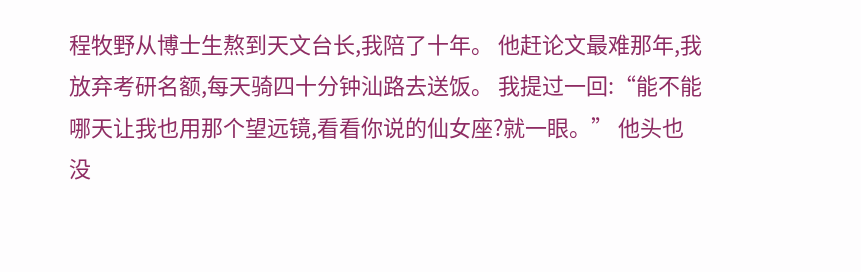程牧野从博士生熬到天文台长,我陪了十年。 他赶论文最难那年,我放弃考研名额,每天骑四十分钟汕路去送饭。 我提过一回:“能不能哪天让我也用那个望远镜,看看你说的仙女座?就一眼。” 他头也没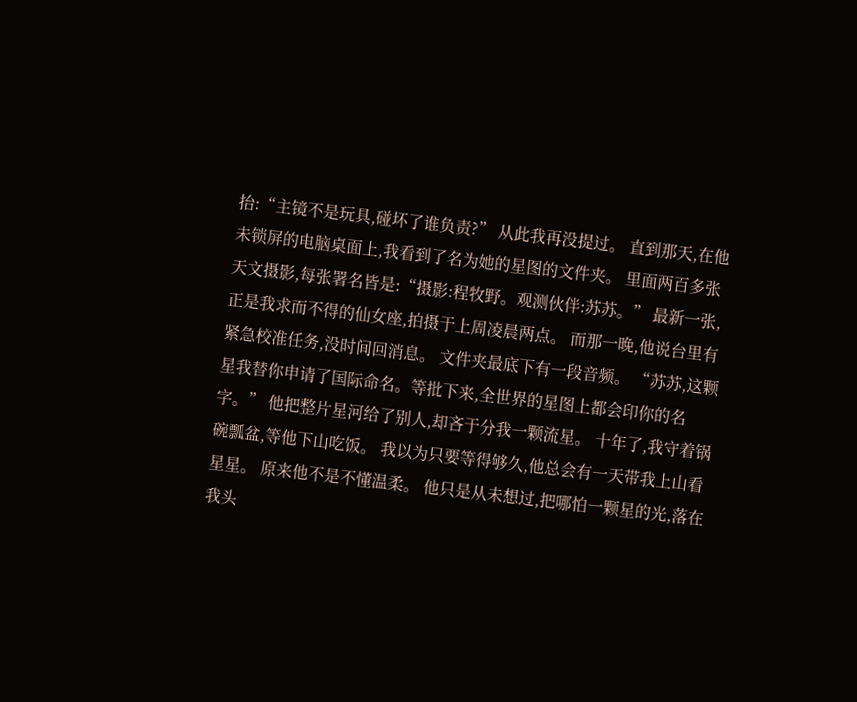抬:“主镜不是玩具,碰坏了谁负责?” 从此我再没提过。 直到那天,在他未锁屏的电脑桌面上,我看到了名为她的星图的文件夹。 里面两百多张天文摄影,每张署名皆是:“摄影:程牧野。观测伙伴:苏苏。” 最新一张,正是我求而不得的仙女座,拍摄于上周凌晨两点。 而那一晚,他说台里有紧急校准任务,没时间回消息。 文件夹最底下有一段音频。 “苏苏,这颗星我替你申请了国际命名。等批下来,全世界的星图上都会印你的名字。” 他把整片星河给了别人,却吝于分我一颗流星。 十年了,我守着锅碗瓢盆,等他下山吃饭。 我以为只要等得够久,他总会有一天带我上山看星星。 原来他不是不懂温柔。 他只是从未想过,把哪怕一颗星的光,落在我头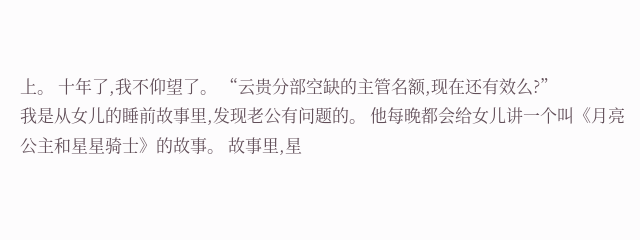上。 十年了,我不仰望了。 “云贵分部空缺的主管名额,现在还有效么?”
我是从女儿的睡前故事里,发现老公有问题的。 他每晚都会给女儿讲一个叫《月亮公主和星星骑士》的故事。 故事里,星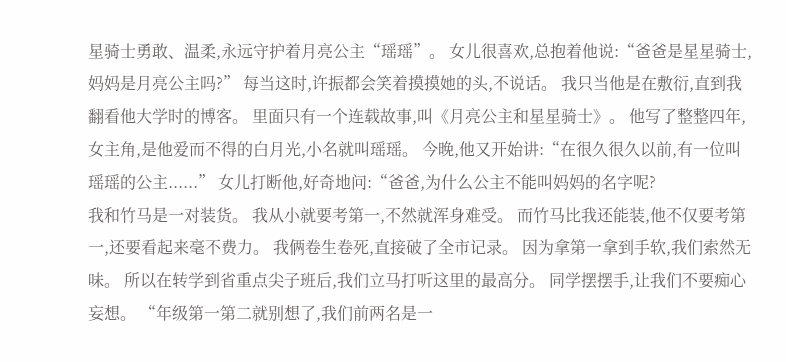星骑士勇敢、温柔,永远守护着月亮公主“瑶瑶”。 女儿很喜欢,总抱着他说:“爸爸是星星骑士,妈妈是月亮公主吗?” 每当这时,许振都会笑着摸摸她的头,不说话。 我只当他是在敷衍,直到我翻看他大学时的博客。 里面只有一个连载故事,叫《月亮公主和星星骑士》。 他写了整整四年,女主角,是他爱而不得的白月光,小名就叫瑶瑶。 今晚,他又开始讲:“在很久很久以前,有一位叫瑶瑶的公主......” 女儿打断他,好奇地问:“爸爸,为什么公主不能叫妈妈的名字呢?
我和竹马是一对装货。 我从小就要考第一,不然就浑身难受。 而竹马比我还能装,他不仅要考第一,还要看起来毫不费力。 我俩卷生卷死,直接破了全市记录。 因为拿第一拿到手软,我们索然无味。 所以在转学到省重点尖子班后,我们立马打听这里的最高分。 同学摆摆手,让我们不要痴心妄想。 “年级第一第二就别想了,我们前两名是一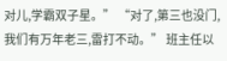对儿,学霸双子星。” “对了,第三也没门,我们有万年老三,雷打不动。” 班主任以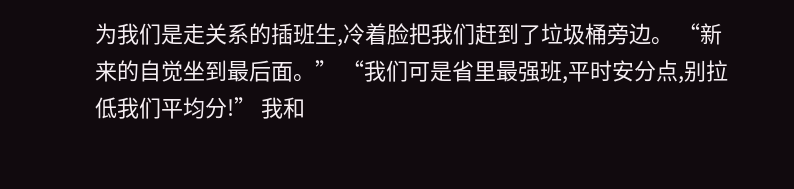为我们是走关系的插班生,冷着脸把我们赶到了垃圾桶旁边。 “新来的自觉坐到最后面。” “我们可是省里最强班,平时安分点,别拉低我们平均分!” 我和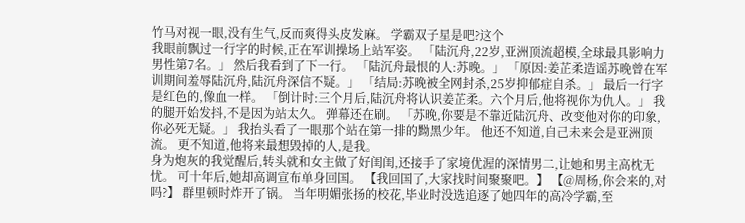竹马对视一眼,没有生气,反而爽得头皮发麻。 学霸双子星是吧?这个
我眼前飘过一行字的时候,正在军训操场上站军姿。 「陆沉舟,22岁,亚洲顶流超模,全球最具影响力男性第7名。」 然后我看到了下一行。 「陆沉舟最恨的人:苏晚。」 「原因:姜芷柔造谣苏晚曾在军训期间羞辱陆沉舟,陆沉舟深信不疑。」 「结局:苏晚被全网封杀,25岁抑郁症自杀。」 最后一行字是红色的,像血一样。 「倒计时:三个月后,陆沉舟将认识姜芷柔。六个月后,他将视你为仇人。」 我的腿开始发抖,不是因为站太久。 弹幕还在刷。 「苏晚,你要是不靠近陆沉舟、改变他对你的印象,你必死无疑。」 我抬头看了一眼那个站在第一排的黝黑少年。 他还不知道,自己未来会是亚洲顶流。 更不知道,他将来最想毁掉的人,是我。
身为炮灰的我觉醒后,转头就和女主做了好闺闺,还接手了家境优渥的深情男二,让她和男主高枕无忧。 可十年后,她却高调宣布单身回国。 【我回国了,大家找时间聚聚吧。】 【@周杨,你会来的,对吗?】 群里顿时炸开了锅。 当年明媚张扬的校花,毕业时没选追逐了她四年的高冷学霸,至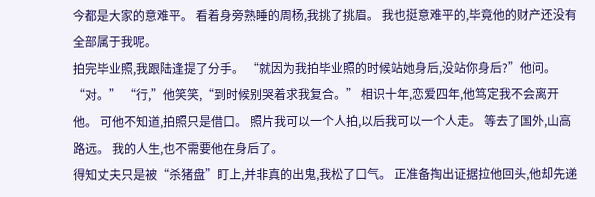今都是大家的意难平。 看着身旁熟睡的周杨,我挑了挑眉。 我也挺意难平的,毕竟他的财产还没有全部属于我呢。
拍完毕业照,我跟陆逢提了分手。 “就因为我拍毕业照的时候站她身后,没站你身后?”他问。 “对。” “行,”他笑笑,“到时候别哭着求我复合。” 相识十年,恋爱四年,他笃定我不会离开他。 可他不知道,拍照只是借口。 照片我可以一个人拍,以后我可以一个人走。 等去了国外,山高路远。 我的人生,也不需要他在身后了。
得知丈夫只是被“杀猪盘”盯上,并非真的出鬼,我松了口气。 正准备掏出证据拉他回头,他却先递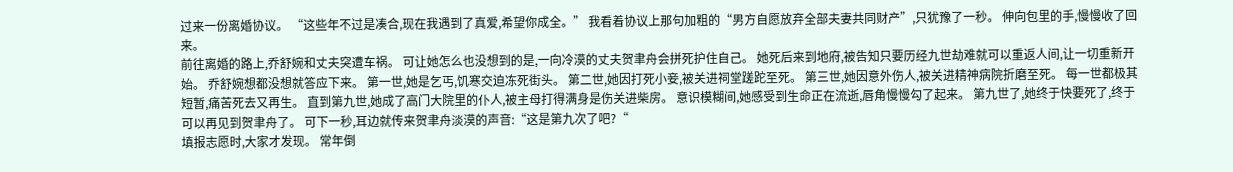过来一份离婚协议。 “这些年不过是凑合,现在我遇到了真爱,希望你成全。” 我看着协议上那句加粗的“男方自愿放弃全部夫妻共同财产”,只犹豫了一秒。 伸向包里的手,慢慢收了回来。
前往离婚的路上,乔舒婉和丈夫突遭车祸。 可让她怎么也没想到的是,一向冷漠的丈夫贺聿舟会拼死护住自己。 她死后来到地府,被告知只要历经九世劫难就可以重返人间,让一切重新开始。 乔舒婉想都没想就答应下来。 第一世,她是乞丐,饥寒交迫冻死街头。 第二世,她因打死小妾,被关进祠堂蹉跎至死。 第三世,她因意外伤人,被关进精神病院折磨至死。 每一世都极其短暂,痛苦死去又再生。 直到第九世,她成了高门大院里的仆人,被主母打得满身是伤关进柴房。 意识模糊间,她感受到生命正在流逝,唇角慢慢勾了起来。 第九世了,她终于快要死了,终于可以再见到贺聿舟了。 可下一秒,耳边就传来贺聿舟淡漠的声音:“这是第九次了吧?“
填报志愿时,大家才发现。 常年倒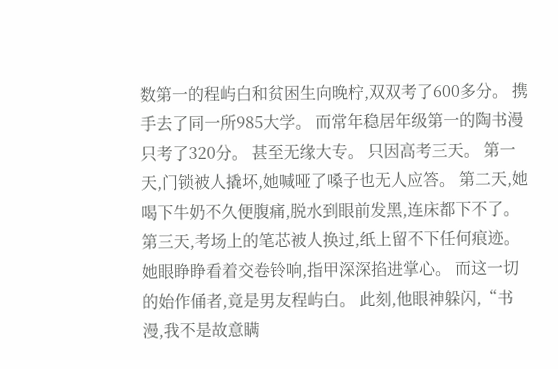数第一的程屿白和贫困生向晚柠,双双考了600多分。 携手去了同一所985大学。 而常年稳居年级第一的陶书漫只考了320分。 甚至无缘大专。 只因高考三天。 第一天,门锁被人撬坏,她喊哑了嗓子也无人应答。 第二天,她喝下牛奶不久便腹痛,脱水到眼前发黑,连床都下不了。 第三天,考场上的笔芯被人换过,纸上留不下任何痕迹。 她眼睁睁看着交卷铃响,指甲深深掐进掌心。 而这一切的始作俑者,竟是男友程屿白。 此刻,他眼神躲闪,“书漫,我不是故意瞒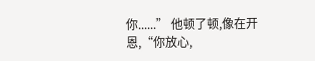你......” 他顿了顿,像在开恩,“你放心,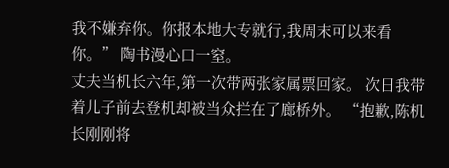我不嫌弃你。你报本地大专就行,我周末可以来看你。” 陶书漫心口一窒。
丈夫当机长六年,第一次带两张家属票回家。 次日我带着儿子前去登机却被当众拦在了廊桥外。 “抱歉,陈机长刚刚将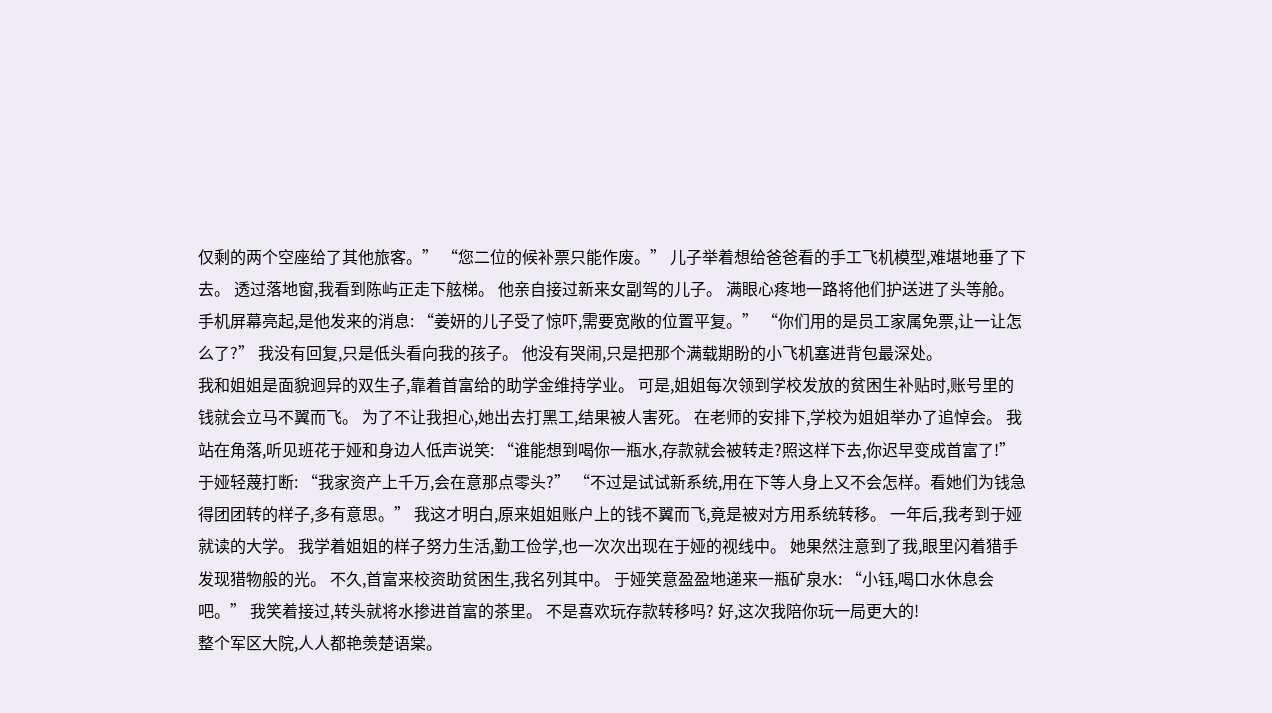仅剩的两个空座给了其他旅客。” “您二位的候补票只能作废。” 儿子举着想给爸爸看的手工飞机模型,难堪地垂了下去。 透过落地窗,我看到陈屿正走下舷梯。 他亲自接过新来女副驾的儿子。 满眼心疼地一路将他们护送进了头等舱。 手机屏幕亮起,是他发来的消息: “姜妍的儿子受了惊吓,需要宽敞的位置平复。” “你们用的是员工家属免票,让一让怎么了?” 我没有回复,只是低头看向我的孩子。 他没有哭闹,只是把那个满载期盼的小飞机塞进背包最深处。
我和姐姐是面貌迥异的双生子,靠着首富给的助学金维持学业。 可是,姐姐每次领到学校发放的贫困生补贴时,账号里的钱就会立马不翼而飞。 为了不让我担心,她出去打黑工,结果被人害死。 在老师的安排下,学校为姐姐举办了追悼会。 我站在角落,听见班花于娅和身边人低声说笑: “谁能想到喝你一瓶水,存款就会被转走?照这样下去,你迟早变成首富了!” 于娅轻蔑打断: “我家资产上千万,会在意那点零头?” “不过是试试新系统,用在下等人身上又不会怎样。看她们为钱急得团团转的样子,多有意思。” 我这才明白,原来姐姐账户上的钱不翼而飞,竟是被对方用系统转移。 一年后,我考到于娅就读的大学。 我学着姐姐的样子努力生活,勤工俭学,也一次次出现在于娅的视线中。 她果然注意到了我,眼里闪着猎手发现猎物般的光。 不久,首富来校资助贫困生,我名列其中。 于娅笑意盈盈地递来一瓶矿泉水: “小钰,喝口水休息会吧。” 我笑着接过,转头就将水掺进首富的茶里。 不是喜欢玩存款转移吗? 好,这次我陪你玩一局更大的!
整个军区大院,人人都艳羡楚语棠。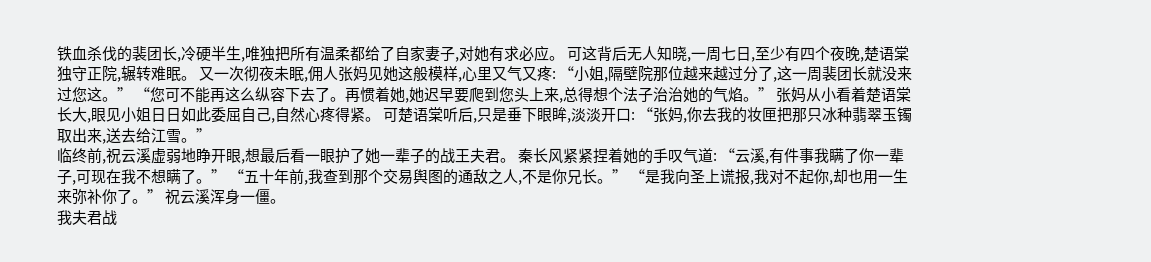铁血杀伐的裴团长,冷硬半生,唯独把所有温柔都给了自家妻子,对她有求必应。 可这背后无人知晓,一周七日,至少有四个夜晚,楚语棠独守正院,辗转难眠。 又一次彻夜未眠,佣人张妈见她这般模样,心里又气又疼: “小姐,隔壁院那位越来越过分了,这一周裴团长就没来过您这。” “您可不能再这么纵容下去了。再惯着她,她迟早要爬到您头上来,总得想个法子治治她的气焰。” 张妈从小看着楚语棠长大,眼见小姐日日如此委屈自己,自然心疼得紧。 可楚语棠听后,只是垂下眼眸,淡淡开口: “张妈,你去我的妆匣把那只冰种翡翠玉镯取出来,送去给江雪。”
临终前,祝云溪虚弱地睁开眼,想最后看一眼护了她一辈子的战王夫君。 秦长风紧紧捏着她的手叹气道: “云溪,有件事我瞒了你一辈子,可现在我不想瞒了。” “五十年前,我查到那个交易舆图的通敌之人,不是你兄长。” “是我向圣上谎报,我对不起你,却也用一生来弥补你了。” 祝云溪浑身一僵。
我夫君战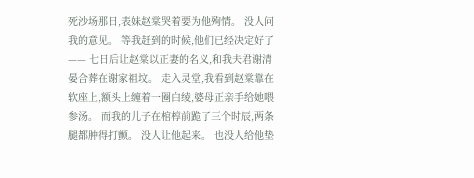死沙场那日,表妹赵棠哭着要为他殉情。 没人问我的意见。 等我赶到的时候,他们已经决定好了—— 七日后让赵棠以正妻的名义,和我夫君谢清晏合葬在谢家祖坟。 走入灵堂,我看到赵棠靠在软座上,额头上缠着一圈白绫,婆母正亲手给她喂参汤。 而我的儿子在棺椁前跪了三个时辰,两条腿都肿得打颤。 没人让他起来。 也没人给他垫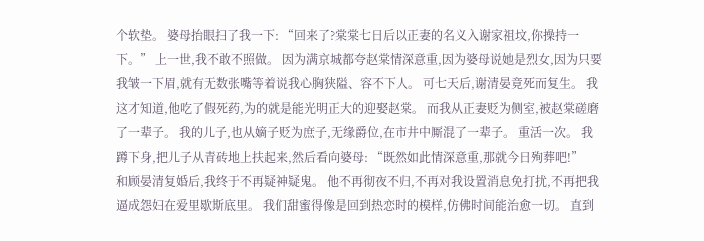个软垫。 婆母抬眼扫了我一下: “回来了?棠棠七日后以正妻的名义入谢家祖坟,你操持一下。” 上一世,我不敢不照做。 因为满京城都夸赵棠情深意重,因为婆母说她是烈女,因为只要我皱一下眉,就有无数张嘴等着说我心胸狭隘、容不下人。 可七天后,谢清晏竟死而复生。 我这才知道,他吃了假死药,为的就是能光明正大的迎娶赵棠。 而我从正妻贬为侧室,被赵棠磋磨了一辈子。 我的儿子,也从嫡子贬为庶子,无缘爵位,在市井中厮混了一辈子。 重活一次。 我蹲下身,把儿子从青砖地上扶起来,然后看向婆母: “既然如此情深意重,那就今日殉葬吧!”
和顾晏清复婚后,我终于不再疑神疑鬼。 他不再彻夜不归,不再对我设置消息免打扰,不再把我逼成怨妇在爱里歇斯底里。 我们甜蜜得像是回到热恋时的模样,仿佛时间能治愈一切。 直到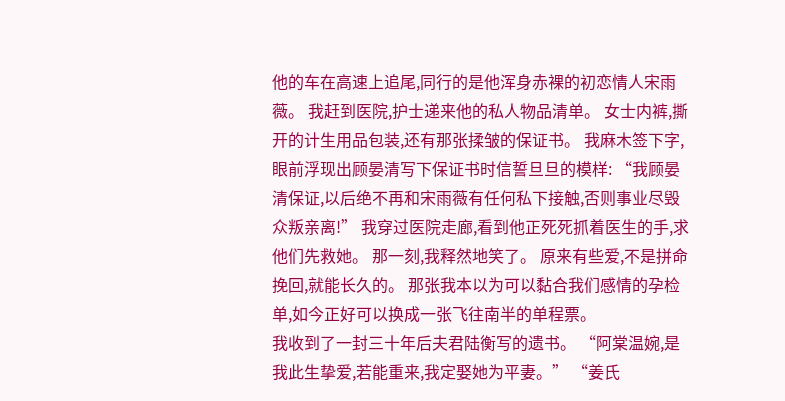他的车在高速上追尾,同行的是他浑身赤裸的初恋情人宋雨薇。 我赶到医院,护士递来他的私人物品清单。 女士内裤,撕开的计生用品包装,还有那张揉皱的保证书。 我麻木签下字,眼前浮现出顾晏清写下保证书时信誓旦旦的模样: “我顾晏清保证,以后绝不再和宋雨薇有任何私下接触,否则事业尽毁众叛亲离!” 我穿过医院走廊,看到他正死死抓着医生的手,求他们先救她。 那一刻,我释然地笑了。 原来有些爱,不是拼命挽回,就能长久的。 那张我本以为可以黏合我们感情的孕检单,如今正好可以换成一张飞往南半的单程票。
我收到了一封三十年后夫君陆衡写的遗书。 “阿棠温婉,是我此生挚爱,若能重来,我定娶她为平妻。” “姜氏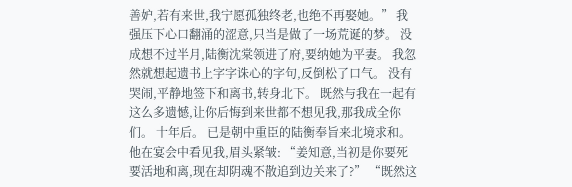善妒,若有来世,我宁愿孤独终老,也绝不再娶她。” 我强压下心口翻涌的涩意,只当是做了一场荒诞的梦。 没成想不过半月,陆衡沈棠领进了府,要纳她为平妻。 我忽然就想起遗书上字字诛心的字句,反倒松了口气。 没有哭闹,平静地签下和离书,转身北下。 既然与我在一起有这么多遗憾,让你后悔到来世都不想见我,那我成全你们。 十年后。 已是朝中重臣的陆衡奉旨来北境求和。 他在宴会中看见我,眉头紧皱: “姜知意,当初是你要死要活地和离,现在却阴魂不散追到边关来了?” “既然这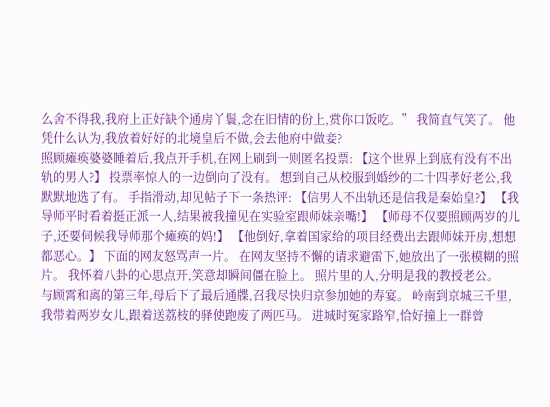么舍不得我,我府上正好缺个通房丫鬟,念在旧情的份上,赏你口饭吃。” 我简直气笑了。 他凭什么认为,我放着好好的北境皇后不做,会去他府中做妾?
照顾瘫痪婆婆睡着后,我点开手机,在网上刷到一则匿名投票: 【这个世界上到底有没有不出轨的男人?】 投票率惊人的一边倒向了没有。 想到自己从校服到婚纱的二十四孝好老公,我默默地选了有。 手指滑动,却见帖子下一条热评: 【信男人不出轨还是信我是秦始皇?】 【我导师平时看着挺正派一人,结果被我撞见在实验室跟师妹亲嘴!】 【师母不仅要照顾两岁的儿子,还要伺候我导师那个瘫痪的妈!】 【他倒好,拿着国家给的项目经费出去跟师妹开房,想想都恶心。】 下面的网友怒骂声一片。 在网友坚持不懈的请求避雷下,她放出了一张模糊的照片。 我怀着八卦的心思点开,笑意却瞬间僵在脸上。 照片里的人,分明是我的教授老公。
与顾霄和离的第三年,母后下了最后通牒,召我尽快归京参加她的寿宴。 岭南到京城三千里,我带着两岁女儿,跟着送荔枝的驿使跑废了两匹马。 进城时冤家路窄,恰好撞上一群曾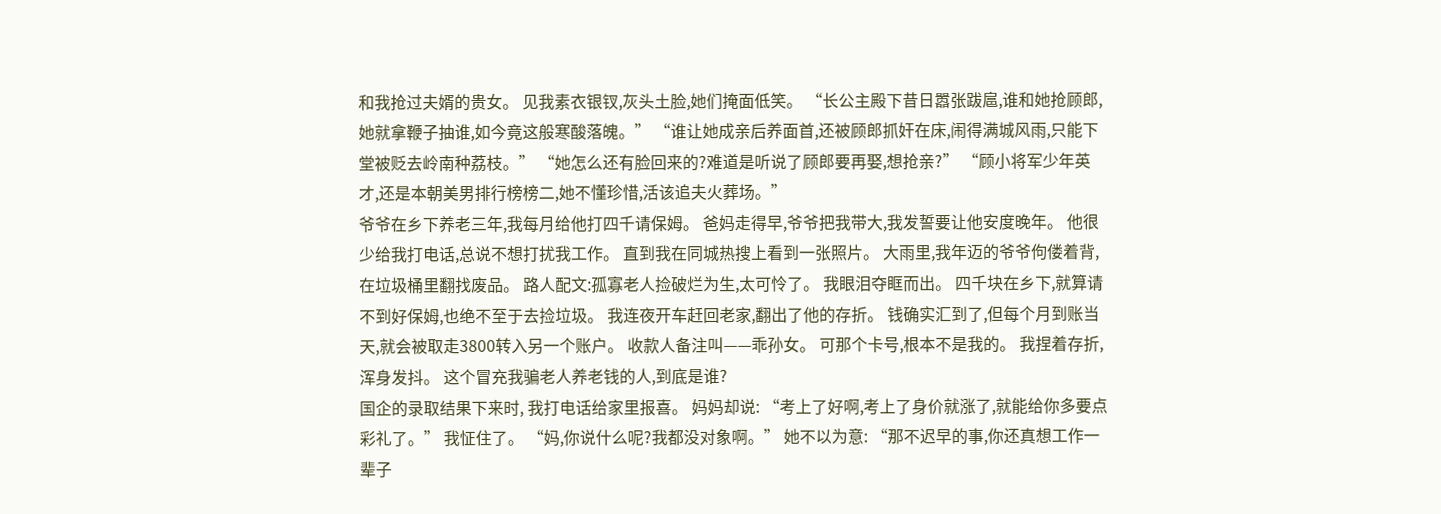和我抢过夫婿的贵女。 见我素衣银钗,灰头土脸,她们掩面低笑。 “长公主殿下昔日嚣张跋扈,谁和她抢顾郎,她就拿鞭子抽谁,如今竟这般寒酸落魄。” “谁让她成亲后养面首,还被顾郎抓奸在床,闹得满城风雨,只能下堂被贬去岭南种荔枝。” “她怎么还有脸回来的?难道是听说了顾郎要再娶,想抢亲?” “顾小将军少年英才,还是本朝美男排行榜榜二,她不懂珍惜,活该追夫火葬场。”
爷爷在乡下养老三年,我每月给他打四千请保姆。 爸妈走得早,爷爷把我带大,我发誓要让他安度晚年。 他很少给我打电话,总说不想打扰我工作。 直到我在同城热搜上看到一张照片。 大雨里,我年迈的爷爷佝偻着背,在垃圾桶里翻找废品。 路人配文:孤寡老人捡破烂为生,太可怜了。 我眼泪夺眶而出。 四千块在乡下,就算请不到好保姆,也绝不至于去捡垃圾。 我连夜开车赶回老家,翻出了他的存折。 钱确实汇到了,但每个月到账当天,就会被取走3800转入另一个账户。 收款人备注叫——乖孙女。 可那个卡号,根本不是我的。 我捏着存折,浑身发抖。 这个冒充我骗老人养老钱的人,到底是谁?
国企的录取结果下来时, 我打电话给家里报喜。 妈妈却说: “考上了好啊,考上了身价就涨了,就能给你多要点彩礼了。” 我怔住了。 “妈,你说什么呢?我都没对象啊。” 她不以为意: “那不迟早的事,你还真想工作一辈子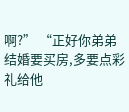啊?” “正好你弟弟结婚要买房,多要点彩礼给他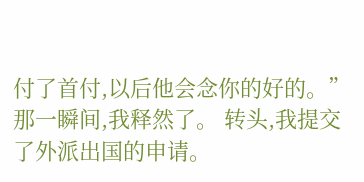付了首付,以后他会念你的好的。” 那一瞬间,我释然了。 转头,我提交了外派出国的申请。